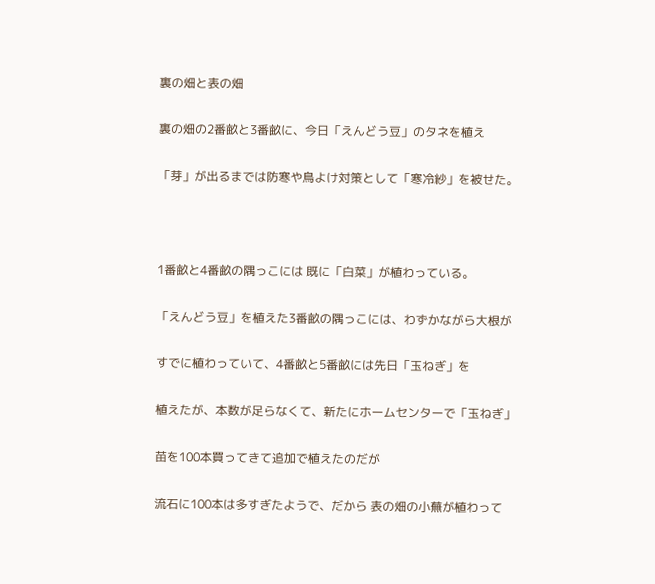裏の畑と表の畑

裏の畑の2番畝と3番畝に、今日「えんどう豆」のタネを植え

「芽」が出るまでは防寒や鳥よけ対策として「寒冷紗」を被せた。



1番畝と4番畝の隅っこには 既に「白菜」が植わっている。

「えんどう豆」を植えた3番畝の隅っこには、わずかながら大根が

すでに植わっていて、4番畝と5番畝には先日「玉ねぎ」を

植えたが、本数が足らなくて、新たにホームセンターで「玉ねぎ」

苗を100本買ってきて追加で植えたのだが

流石に100本は多すぎたようで、だから 表の畑の小蕪が植わって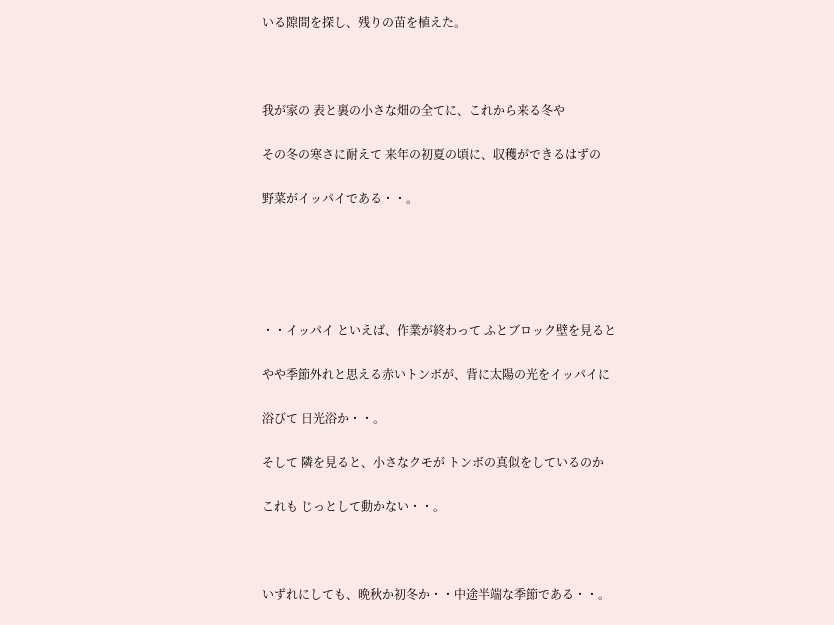いる隙間を探し、残りの苗を植えた。



我が家の 表と裏の小さな畑の全てに、これから来る冬や

その冬の寒さに耐えて 来年の初夏の頃に、収穫ができるはずの

野菜がイッパイである・・。





・・イッパイ といえば、作業が終わって ふとブロック壁を見ると

やや季節外れと思える赤いトンボが、背に太陽の光をイッパイに

浴びて 日光浴か・・。

そして 隣を見ると、小さなクモが トンボの真似をしているのか

これも じっとして動かない・・。



いずれにしても、晩秋か初冬か・・中途半端な季節である・・。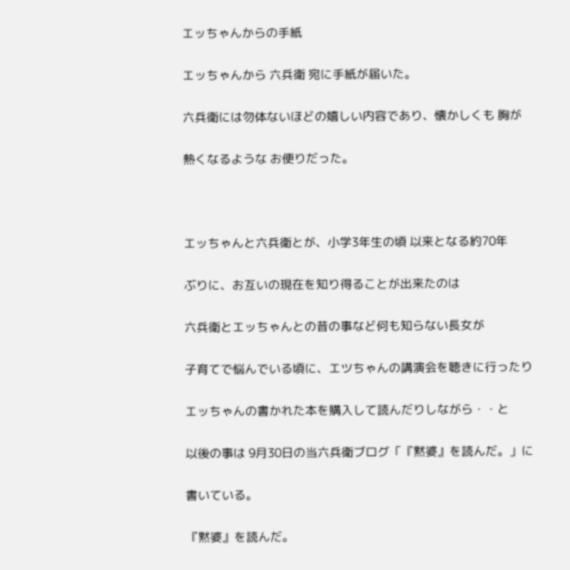エッちゃんからの手紙

エッちゃんから 六兵衛 宛に手紙が届いた。

六兵衛には勿体ないほどの嬉しい内容であり、懐かしくも 胸が

熱くなるような お便りだった。



エッちゃんと六兵衛とが、小学3年生の頃 以来となる約70年

ぶりに、お互いの現在を知り得ることが出来たのは

六兵衛とエッちゃんとの昔の事など何も知らない長女が

子育てで悩んでいる頃に、エツちゃんの講演会を聴きに行ったり

エッちゃんの書かれた本を購入して読んだりしながら・・と

以後の事は 9月30日の当六兵衛ブログ「『黙婆』を読んだ。」に

書いている。

『黙婆』を読んだ。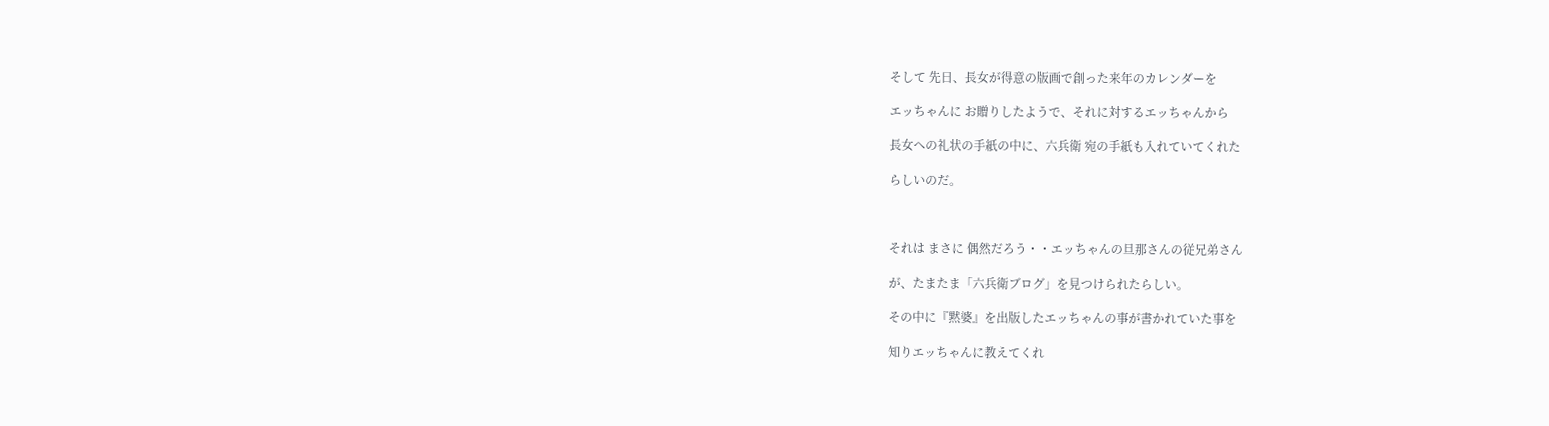そして 先日、長女が得意の版画で創った来年のカレンダーを

エッちゃんに お贈りしたようで、それに対するエッちゃんから

長女への礼状の手紙の中に、六兵衛 宛の手紙も入れていてくれた

らしいのだ。



それは まさに 偶然だろう・・エッちゃんの旦那さんの従兄弟さん

が、たまたま「六兵衛ブログ」を見つけられたらしい。

その中に『黙婆』を出版したエッちゃんの事が書かれていた事を

知りエッちゃんに教えてくれ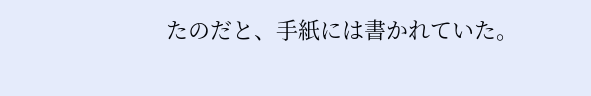たのだと、手紙には書かれていた。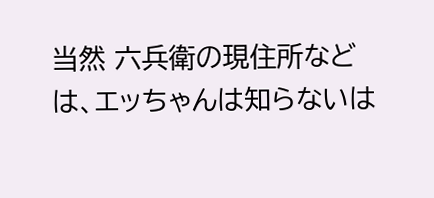当然 六兵衛の現住所などは、エッちゃんは知らないは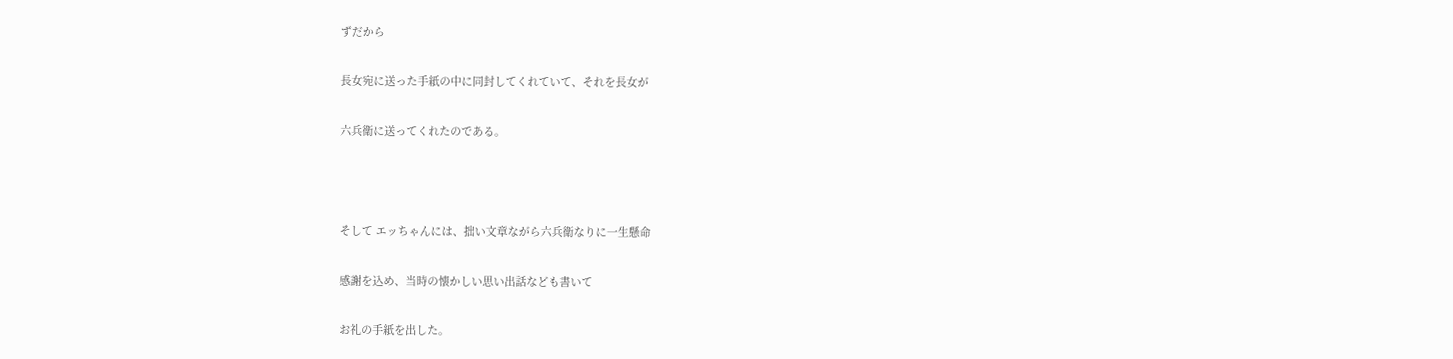ずだから

長女宛に送った手紙の中に同封してくれていて、それを長女が

六兵衛に送ってくれたのである。



そして エッちゃんには、拙い文章ながら六兵衛なりに一生懸命

感謝を込め、当時の懐かしい思い出話なども書いて

お礼の手紙を出した。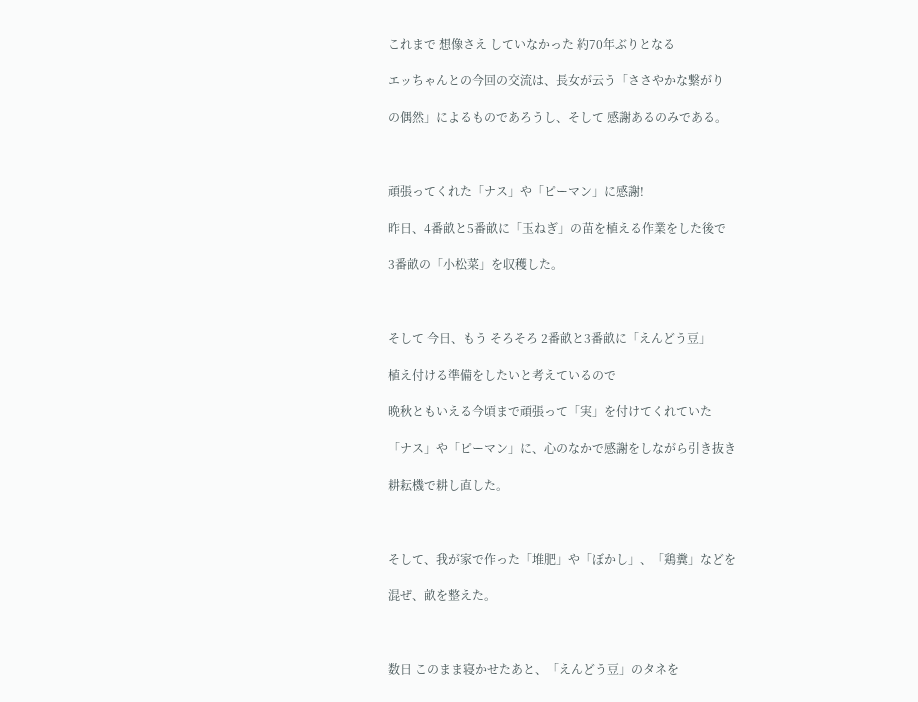これまで 想像さえ していなかった 約70年ぶりとなる

エッちゃんとの今回の交流は、長女が云う「ささやかな繋がり

の偶然」によるものであろうし、そして 感謝あるのみである。



頑張ってくれた「ナス」や「ピーマン」に感謝!

昨日、4番畝と5番畝に「玉ねぎ」の苗を植える作業をした後で

3番畝の「小松菜」を収穫した。



そして 今日、もう そろそろ 2番畝と3番畝に「えんどう豆」

植え付ける準備をしたいと考えているので

晩秋ともいえる今頃まで頑張って「実」を付けてくれていた

「ナス」や「ピーマン」に、心のなかで感謝をしながら引き抜き

耕耘機で耕し直した。



そして、我が家で作った「堆肥」や「ぼかし」、「鶏糞」などを

混ぜ、畝を整えた。



数日 このまま寝かせたあと、「えんどう豆」のタネを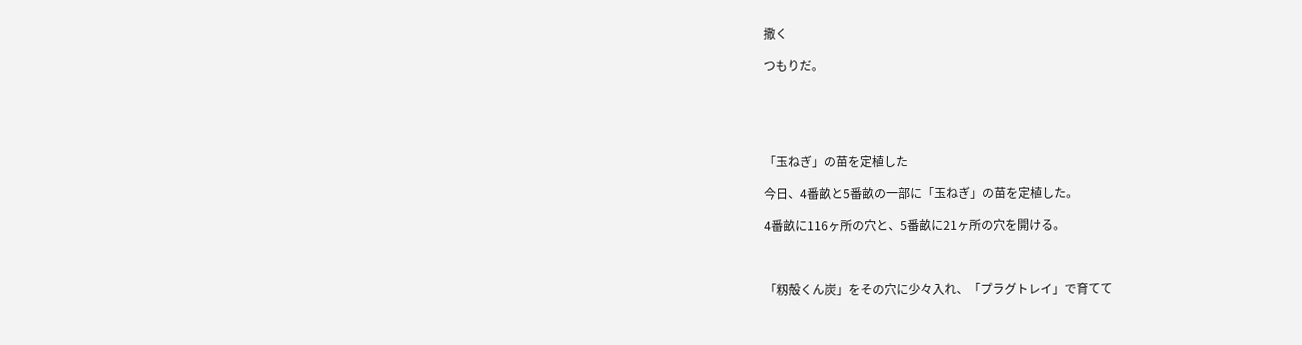撒く

つもりだ。





「玉ねぎ」の苗を定植した

今日、4番畝と5番畝の一部に「玉ねぎ」の苗を定植した。

4番畝に116ヶ所の穴と、5番畝に21ヶ所の穴を開ける。



「籾殻くん炭」をその穴に少々入れ、「プラグトレイ」で育てて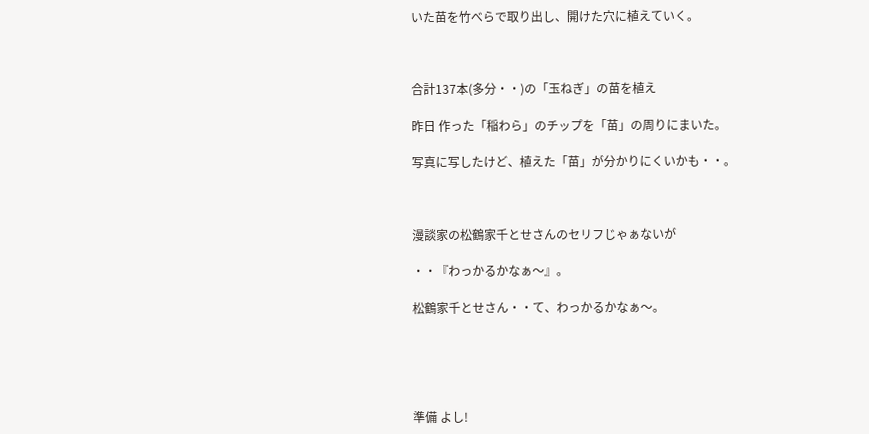いた苗を竹べらで取り出し、開けた穴に植えていく。



合計137本(多分・・)の「玉ねぎ」の苗を植え

昨日 作った「稲わら」のチップを「苗」の周りにまいた。

写真に写したけど、植えた「苗」が分かりにくいかも・・。



漫談家の松鶴家千とせさんのセリフじゃぁないが

・・『わっかるかなぁ〜』。

松鶴家千とせさん・・て、わっかるかなぁ〜。





準備 よし!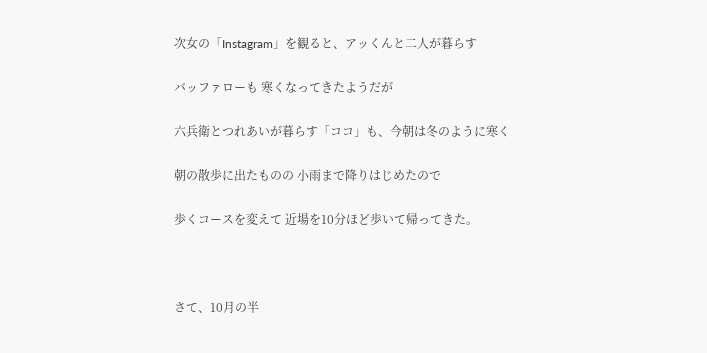次女の「Instagram」を観ると、アッくんと二人が暮らす

バッファローも 寒くなってきたようだが

六兵衛とつれあいが暮らす「ココ」も、今朝は冬のように寒く

朝の散歩に出たものの 小雨まで降りはじめたので

歩くコースを変えて 近場を10分ほど歩いて帰ってきた。



さて、10月の半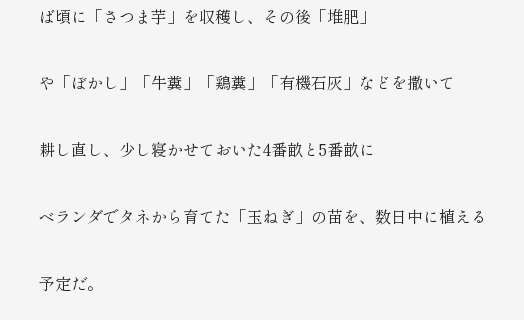ば頃に「さつま芋」を収穫し、その後「堆肥」

や「ぼかし」「牛糞」「鶏糞」「有機石灰」などを撒いて

耕し直し、少し寝かせておいた4番畝と5番畝に

ベランダでタネから育てた「玉ねぎ」の苗を、数日中に植える

予定だ。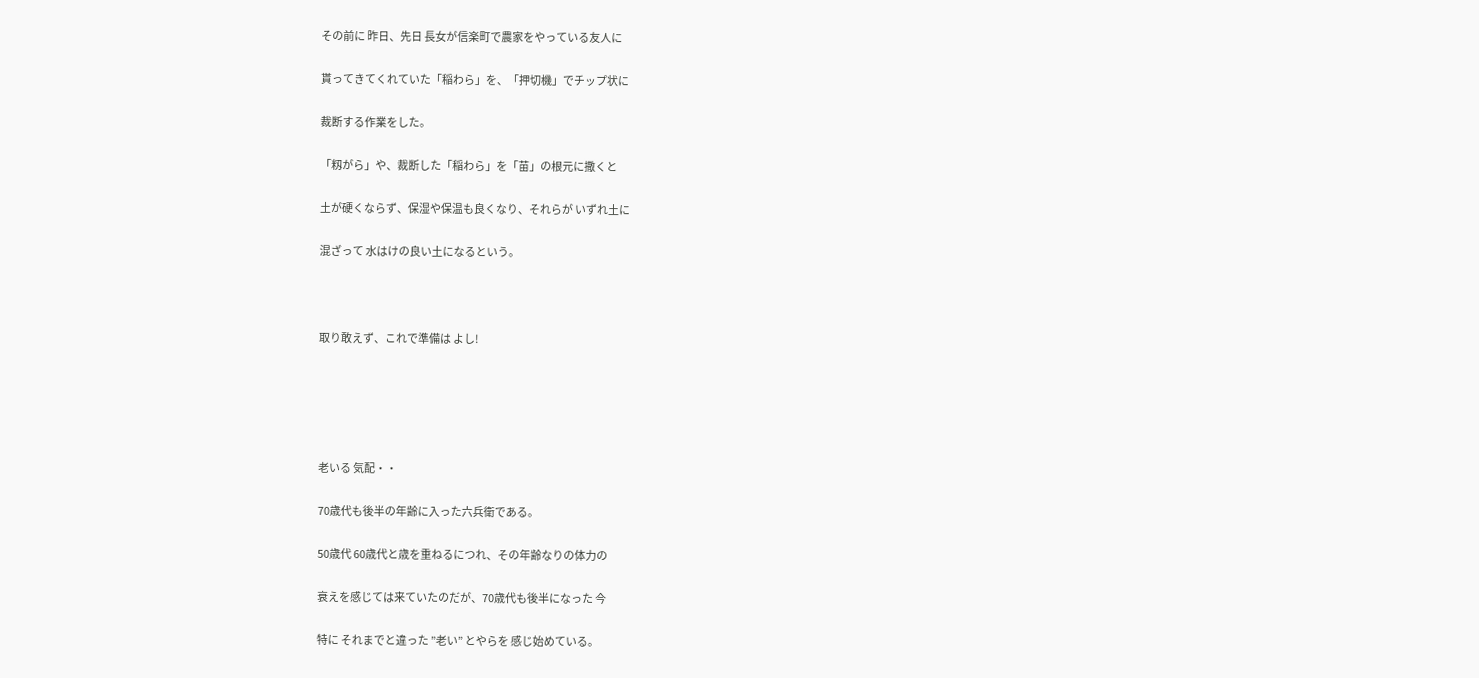その前に 昨日、先日 長女が信楽町で農家をやっている友人に

貰ってきてくれていた「稲わら」を、「押切機」でチップ状に

裁断する作業をした。

「籾がら」や、裁断した「稲わら」を「苗」の根元に撒くと

土が硬くならず、保湿や保温も良くなり、それらが いずれ土に

混ざって 水はけの良い土になるという。



取り敢えず、これで準備は よし!





老いる 気配・・

70歳代も後半の年齢に入った六兵衛である。

50歳代 60歳代と歳を重ねるにつれ、その年齢なりの体力の

衰えを感じては来ていたのだが、70歳代も後半になった 今

特に それまでと違った ”老い” とやらを 感じ始めている。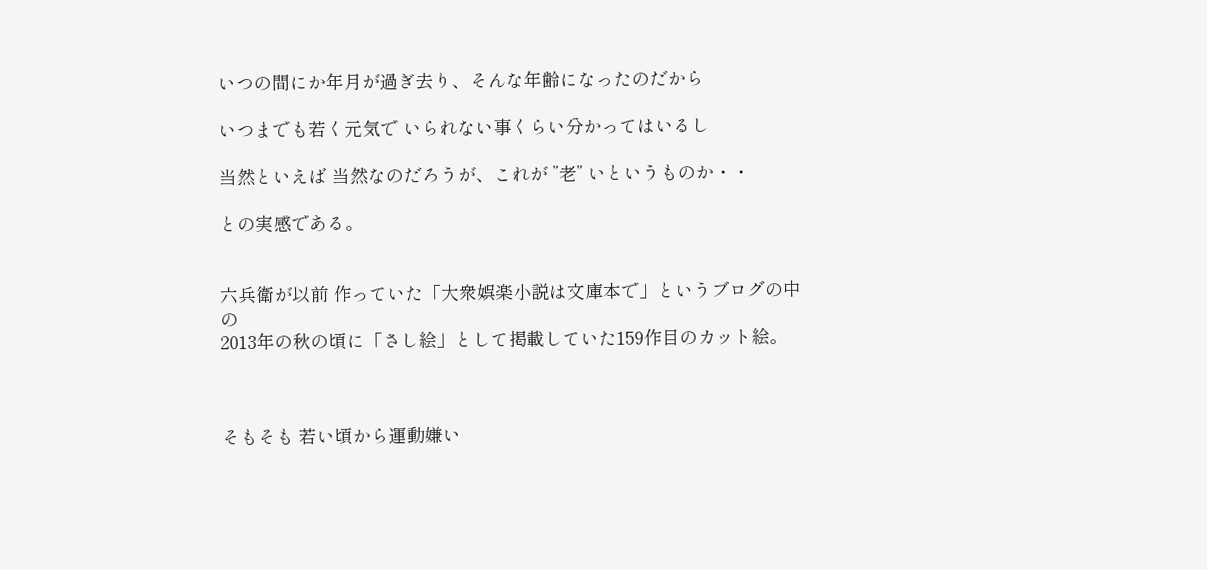いつの間にか年月が過ぎ去り、そんな年齢になったのだから

いつまでも若く元気で いられない事くらい分かってはいるし

当然といえば 当然なのだろうが、これが ”老” いというものか・・

との実感である。


六兵衛が以前 作っていた「大衆娯楽小説は文庫本で」というブログの中の
2013年の秋の頃に「さし絵」として掲載していた159作目のカット絵。



そもそも 若い頃から運動嫌い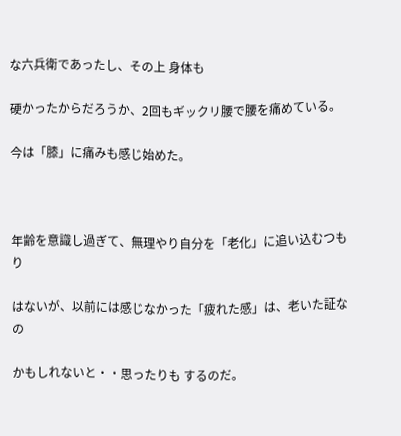な六兵衛であったし、その上 身体も

硬かったからだろうか、2回もギックリ腰で腰を痛めている。

今は「膝」に痛みも感じ始めた。



年齢を意識し過ぎて、無理やり自分を「老化」に追い込むつもり

はないが、以前には感じなかった「疲れた感」は、老いた証なの

かもしれないと・・思ったりも するのだ。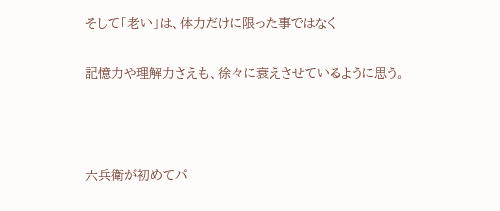そして「老い」は、体力だけに限った事ではなく

記憶力や理解力さえも、徐々に衰えさせているように思う。



六兵衛が初めてパ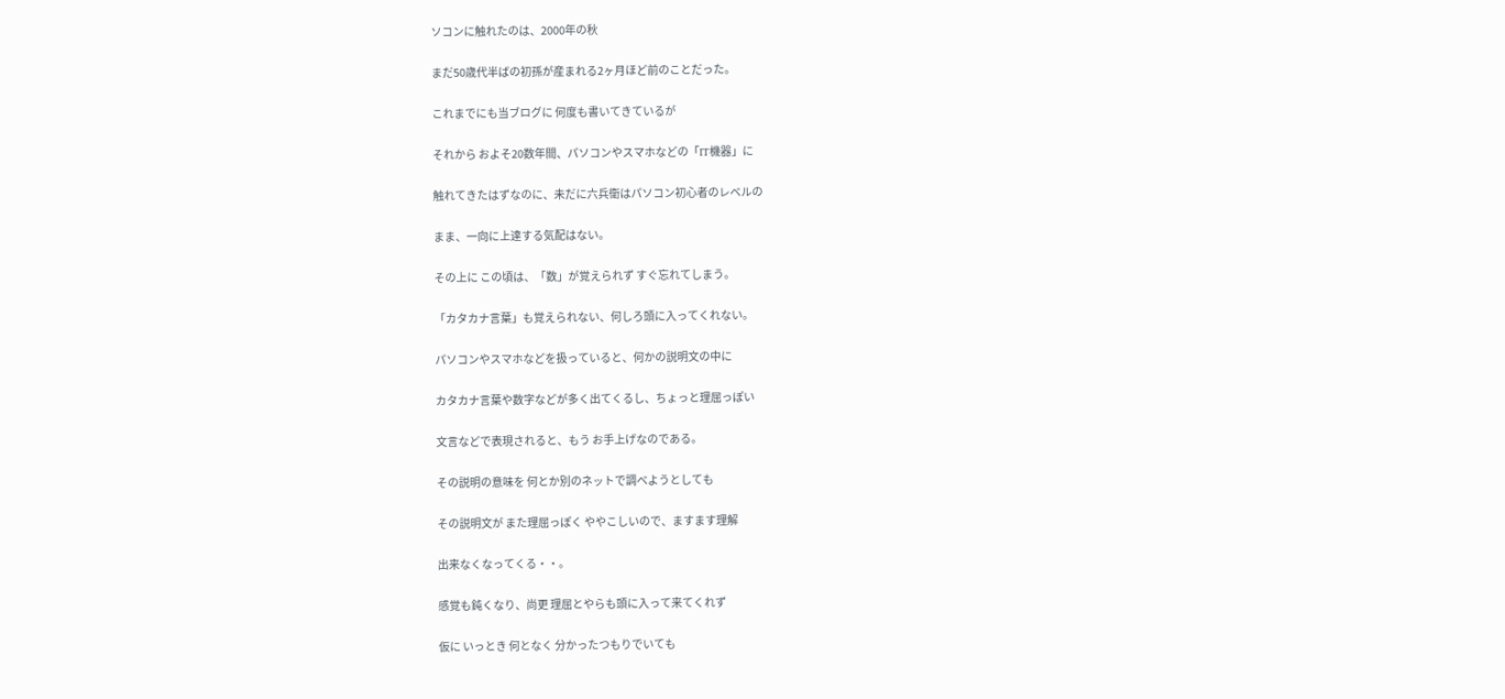ソコンに触れたのは、2000年の秋

まだ50歳代半ばの初孫が産まれる2ヶ月ほど前のことだった。

これまでにも当ブログに 何度も書いてきているが

それから およそ20数年間、パソコンやスマホなどの「IT機器」に

触れてきたはずなのに、未だに六兵衛はパソコン初心者のレベルの

まま、一向に上達する気配はない。

その上に この頃は、「数」が覚えられず すぐ忘れてしまう。

「カタカナ言葉」も覚えられない、何しろ頭に入ってくれない。

パソコンやスマホなどを扱っていると、何かの説明文の中に

カタカナ言葉や数字などが多く出てくるし、ちょっと理屈っぽい

文言などで表現されると、もう お手上げなのである。

その説明の意味を 何とか別のネットで調べようとしても

その説明文が また理屈っぽく ややこしいので、ますます理解

出来なくなってくる・・。

感覚も鈍くなり、尚更 理屈とやらも頭に入って来てくれず

仮に いっとき 何となく 分かったつもりでいても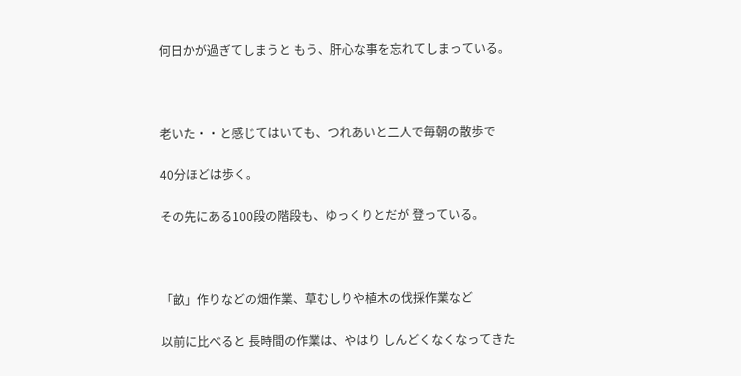何日かが過ぎてしまうと もう、肝心な事を忘れてしまっている。



老いた・・と感じてはいても、つれあいと二人で毎朝の散歩で

40分ほどは歩く。

その先にある100段の階段も、ゆっくりとだが 登っている。



「畝」作りなどの畑作業、草むしりや植木の伐採作業など

以前に比べると 長時間の作業は、やはり しんどくなくなってきた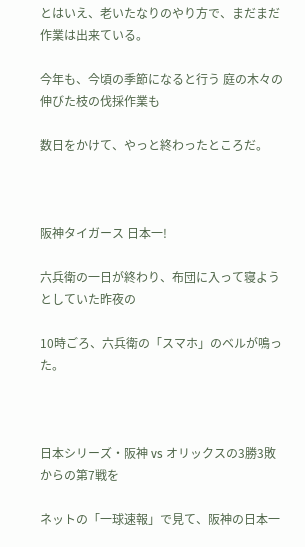とはいえ、老いたなりのやり方で、まだまだ作業は出来ている。

今年も、今頃の季節になると行う 庭の木々の伸びた枝の伐採作業も

数日をかけて、やっと終わったところだ。



阪神タイガース 日本一!

六兵衛の一日が終わり、布団に入って寝ようとしていた昨夜の

10時ごろ、六兵衛の「スマホ」のベルが鳴った。



日本シリーズ・阪神 vs オリックスの3勝3敗からの第7戦を

ネットの「一球速報」で見て、阪神の日本一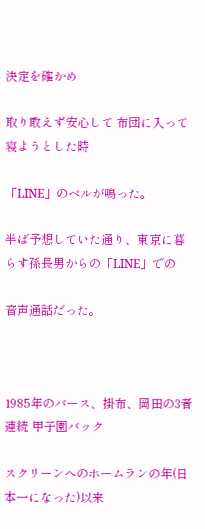決定を確かめ

取り敢えず安心して 布団に入って寝ようとした時

「LINE」のベルが鳴った。

半ば予想していた通り、東京に暮らす孫長男からの「LINE」での

音声通話だった。



1985年のバース、掛布、岡田の3者連続 甲子園バック

スクリーンへのホームランの年(日本一になった)以来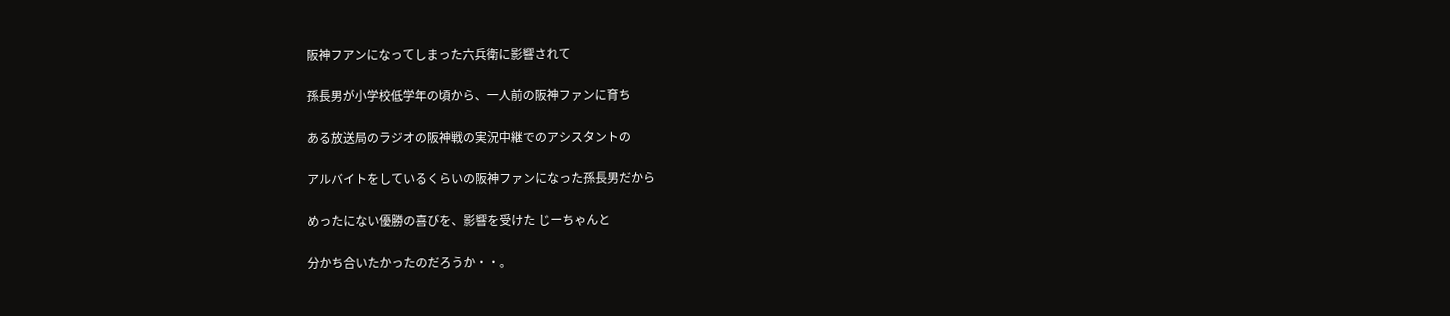阪神フアンになってしまった六兵衛に影響されて

孫長男が小学校低学年の頃から、一人前の阪神ファンに育ち

ある放送局のラジオの阪神戦の実況中継でのアシスタントの

アルバイトをしているくらいの阪神ファンになった孫長男だから

めったにない優勝の喜びを、影響を受けた じーちゃんと

分かち合いたかったのだろうか・・。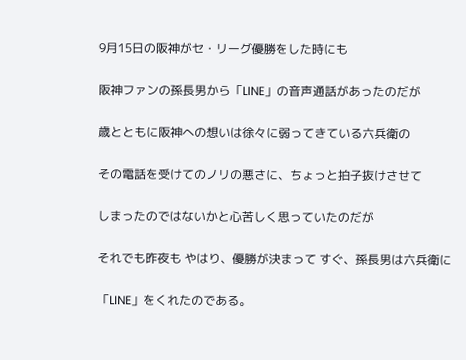9月15日の阪神がセ・リーグ優勝をした時にも

阪神ファンの孫長男から「LINE」の音声通話があったのだが

歳とともに阪神への想いは徐々に弱ってきている六兵衛の

その電話を受けてのノリの悪さに、ちょっと拍子抜けさせて

しまったのではないかと心苦しく思っていたのだが

それでも昨夜も やはり、優勝が決まって すぐ、孫長男は六兵衛に

「LINE」をくれたのである。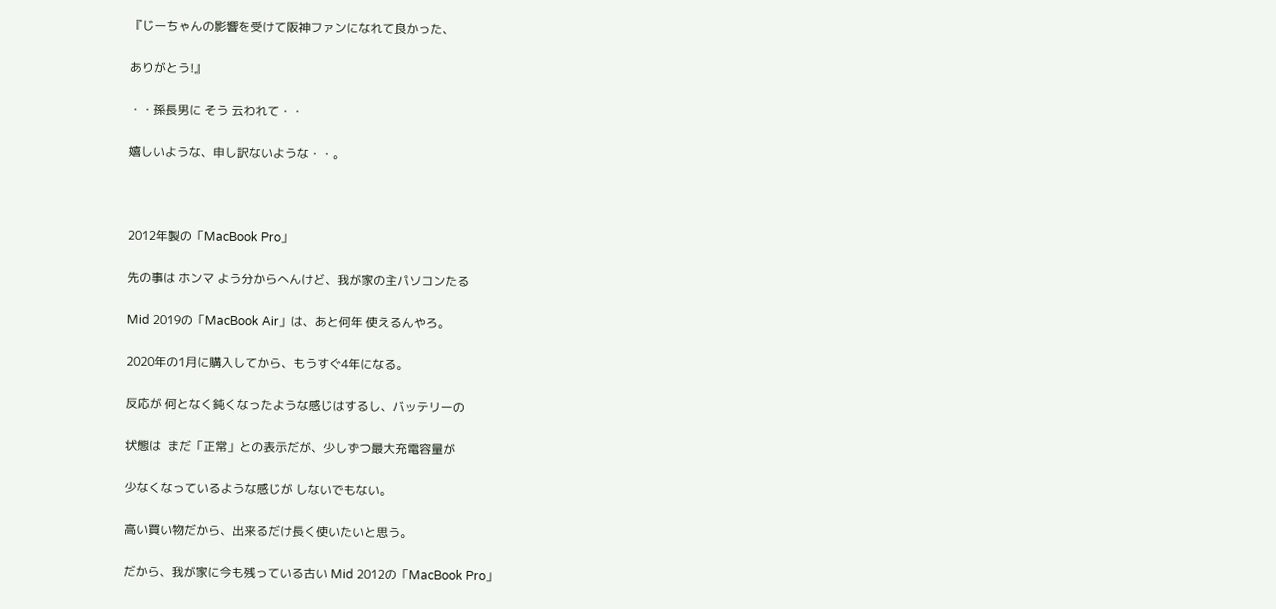『じーちゃんの影響を受けて阪神ファンになれて良かった、

ありがとう!』

・・孫長男に そう 云われて・・

嬉しいような、申し訳ないような・・。



2012年製の「MacBook Pro」

先の事は ホンマ よう分からへんけど、我が家の主パソコンたる

Mid 2019の「MacBook Air」は、あと何年 使えるんやろ。

2020年の1月に購入してから、もうすぐ4年になる。

反応が 何となく鈍くなったような感じはするし、バッテリーの

状態は  まだ「正常」との表示だが、少しずつ最大充電容量が

少なくなっているような感じが しないでもない。

高い買い物だから、出来るだけ長く使いたいと思う。

だから、我が家に今も残っている古い Mid 2012の「MacBook Pro」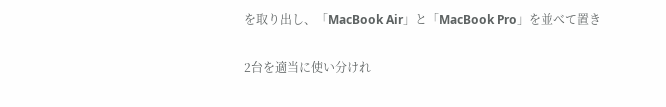を取り出し、「MacBook Air」と「MacBook Pro」を並べて置き

2台を適当に使い分けれ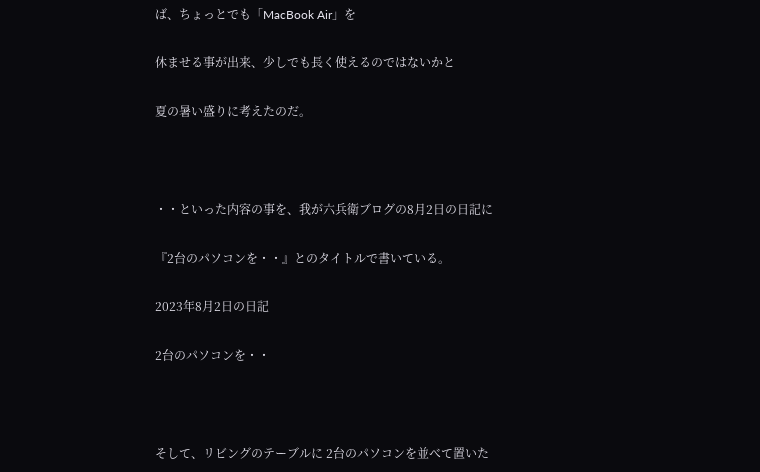ば、ちょっとでも「MacBook Air」を

休ませる事が出来、少しでも長く使えるのではないかと

夏の暑い盛りに考えたのだ。



・・といった内容の事を、我が六兵衛ブログの8月2日の日記に

『2台のパソコンを・・』とのタイトルで書いている。

2023年8月2日の日記

2台のパソコンを・・



そして、リビングのテーブルに 2台のパソコンを並べて置いた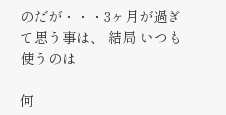のだが・・・3ヶ月が過ぎて思う事は、 結局 いつも使うのは

何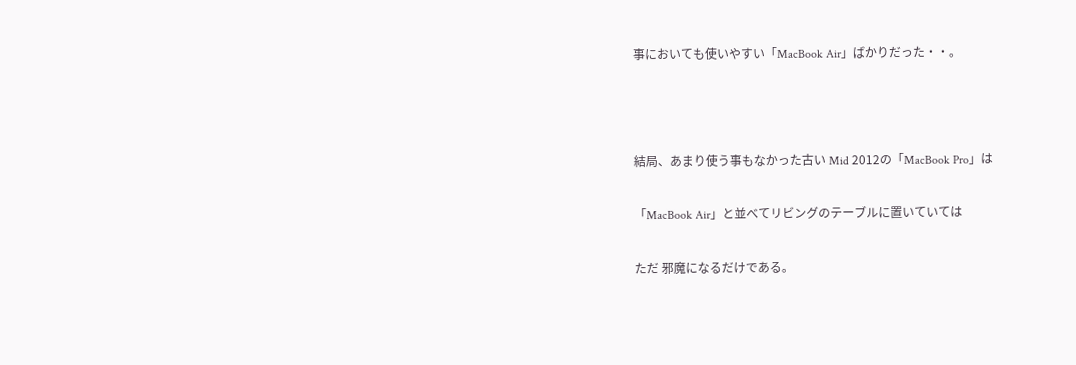事においても使いやすい「MacBook Air」ばかりだった・・。



結局、あまり使う事もなかった古い Mid 2012の「MacBook Pro」は

「MacBook Air」と並べてリビングのテーブルに置いていては

ただ 邪魔になるだけである。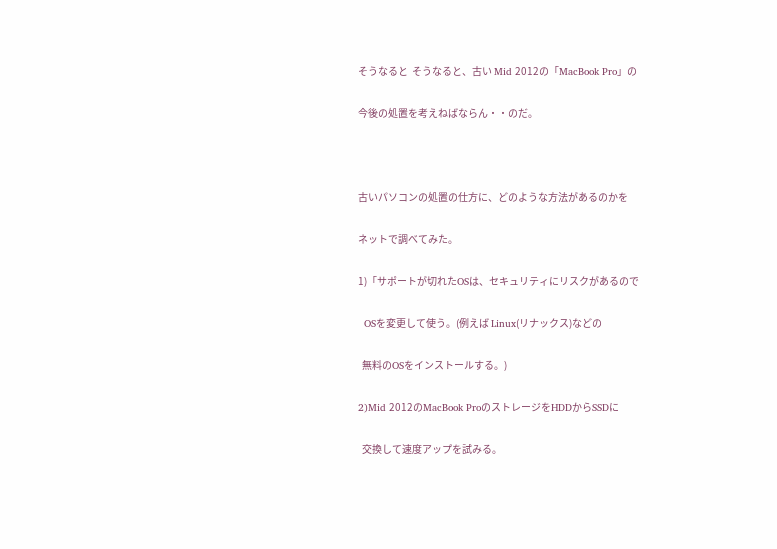そうなると  そうなると、古い Mid 2012の「MacBook Pro」の

今後の処置を考えねばならん・・のだ。



古いパソコンの処置の仕方に、どのような方法があるのかを

ネットで調べてみた。

1)「サポートが切れたOSは、セキュリティにリスクがあるので

  OSを変更して使う。(例えば Linux(リナックス)などの

  無料のOSをインストールする。)

2)Mid 2012のMacBook ProのストレージをHDDからSSDに

  交換して速度アップを試みる。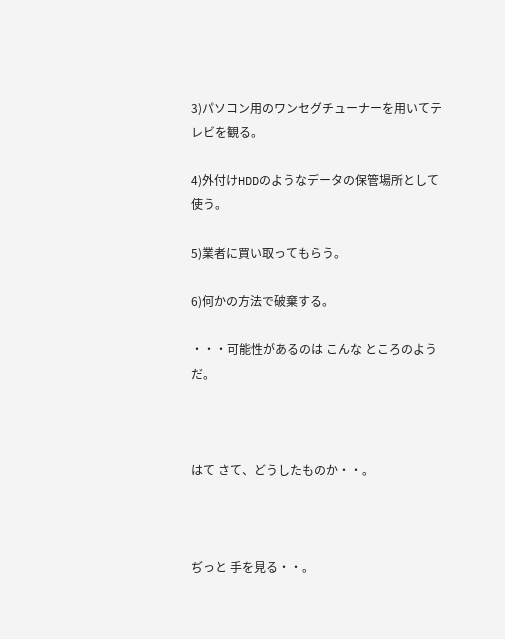3)パソコン用のワンセグチューナーを用いてテレビを観る。

4)外付けHDDのようなデータの保管場所として使う。

5)業者に買い取ってもらう。

6)何かの方法で破棄する。

・・・可能性があるのは こんな ところのようだ。



はて さて、どうしたものか・・。



ぢっと 手を見る・・。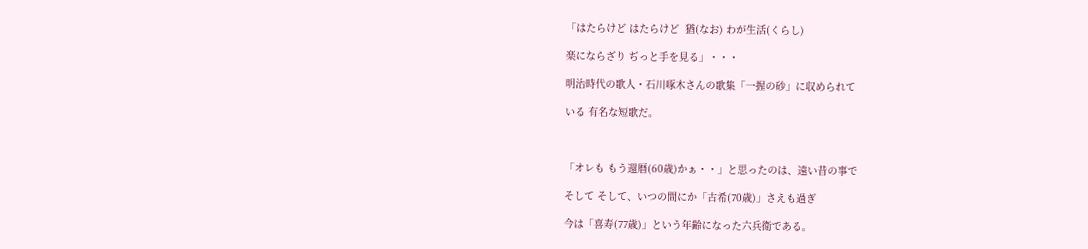「はたらけど はたらけど  猶(なお) わが生活(くらし)

楽にならざり ぢっと手を見る」・・・

明治時代の歌人・石川啄木さんの歌集「一握の砂」に収められて

いる 有名な短歌だ。



「オレも もう還暦(60歳)かぁ・・」と思ったのは、遠い昔の事で

そして そして、いつの間にか「古希(70歳)」さえも過ぎ

今は「喜寿(77歳)」という年齢になった六兵衛である。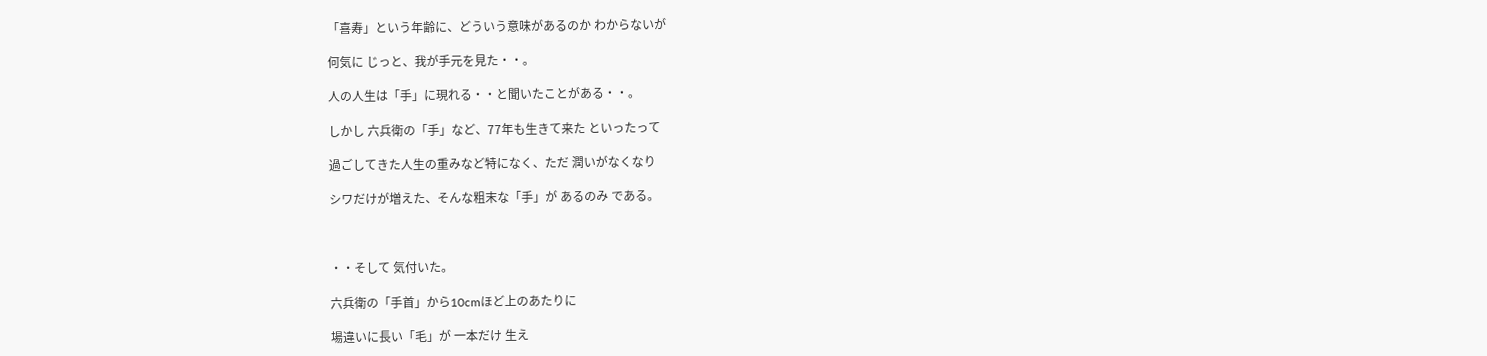「喜寿」という年齢に、どういう意味があるのか わからないが

何気に じっと、我が手元を見た・・。

人の人生は「手」に現れる・・と聞いたことがある・・。

しかし 六兵衛の「手」など、77年も生きて来た といったって

過ごしてきた人生の重みなど特になく、ただ 潤いがなくなり

シワだけが増えた、そんな粗末な「手」が あるのみ である。



・・そして 気付いた。

六兵衛の「手首」から10cmほど上のあたりに

場違いに長い「毛」が 一本だけ 生え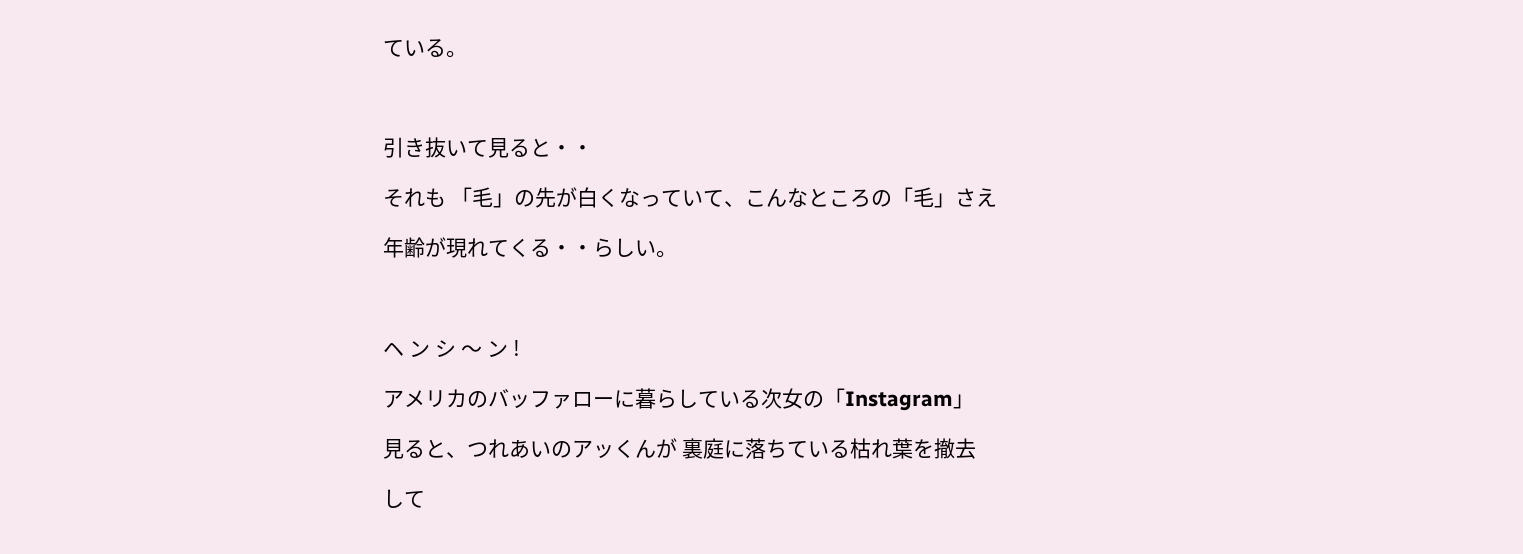ている。



引き抜いて見ると・・

それも 「毛」の先が白くなっていて、こんなところの「毛」さえ

年齢が現れてくる・・らしい。



ヘ ン シ 〜 ン !

アメリカのバッファローに暮らしている次女の「Instagram」

見ると、つれあいのアッくんが 裏庭に落ちている枯れ葉を撤去

して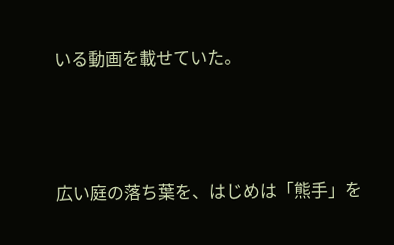いる動画を載せていた。



広い庭の落ち葉を、はじめは「熊手」を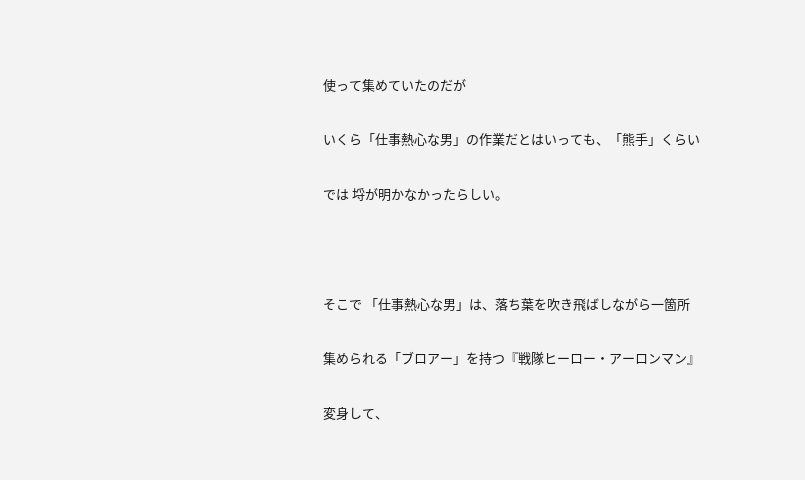使って集めていたのだが

いくら「仕事熱心な男」の作業だとはいっても、「熊手」くらい

では 埒が明かなかったらしい。



そこで 「仕事熱心な男」は、落ち葉を吹き飛ばしながら一箇所

集められる「ブロアー」を持つ『戦隊ヒーロー・アーロンマン』

変身して、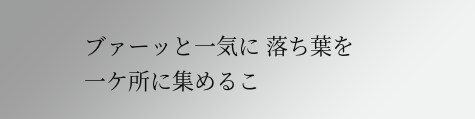ブァーッと一気に 落ち葉を 一ケ所に集めるこ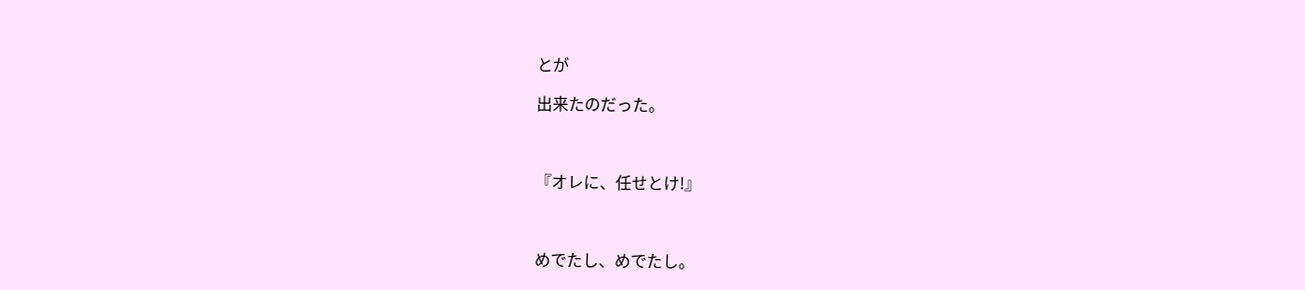とが

出来たのだった。



『オレに、任せとけ!』



めでたし、めでたし。